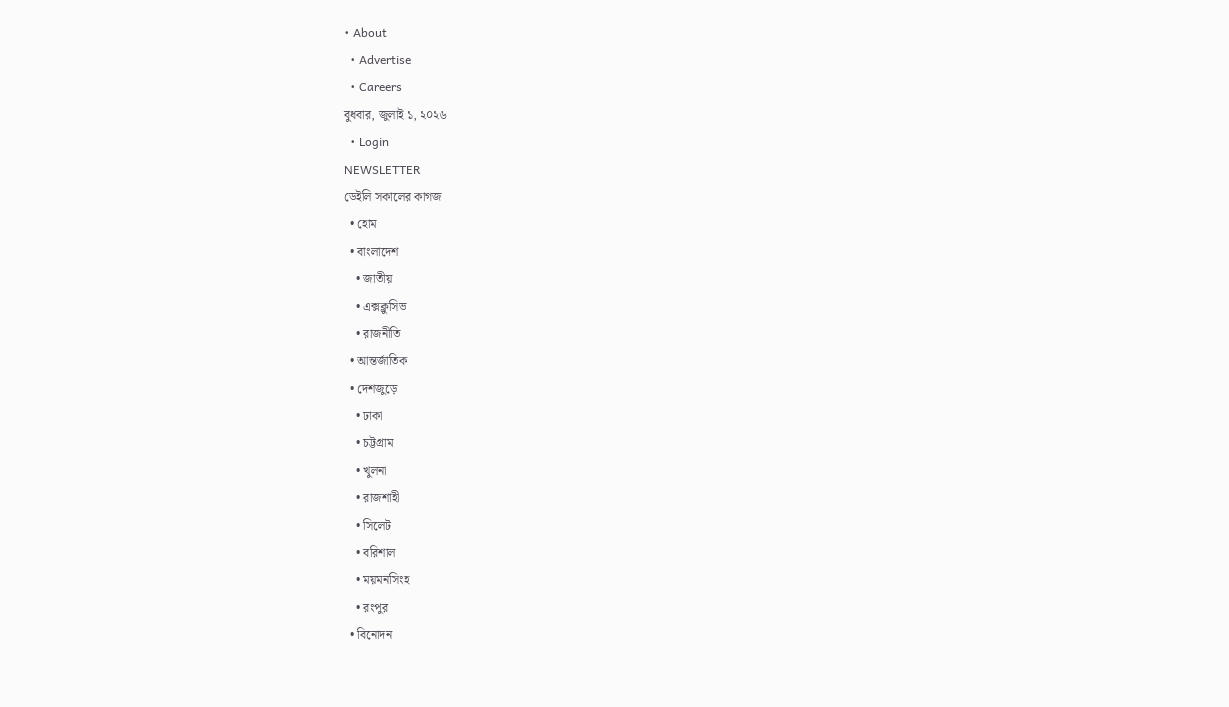• About
  • Advertise
  • Careers
বুধবার, জুলাই ১, ২০২৬
  • Login
NEWSLETTER
ডেইলি সকালের কাগজ
  • হোম
  • বাংলাদেশ
    • জাতীয়
    • এক্সক্লুসিভ
    • রাজনীতি
  • আন্তর্জাতিক
  • দেশজুড়ে
    • ঢাকা
    • চট্টগ্রাম
    • খুলনা
    • রাজশাহী
    • সিলেট
    • বরিশাল
    • ময়মনসিংহ
    • রংপুর
  • বিনোদন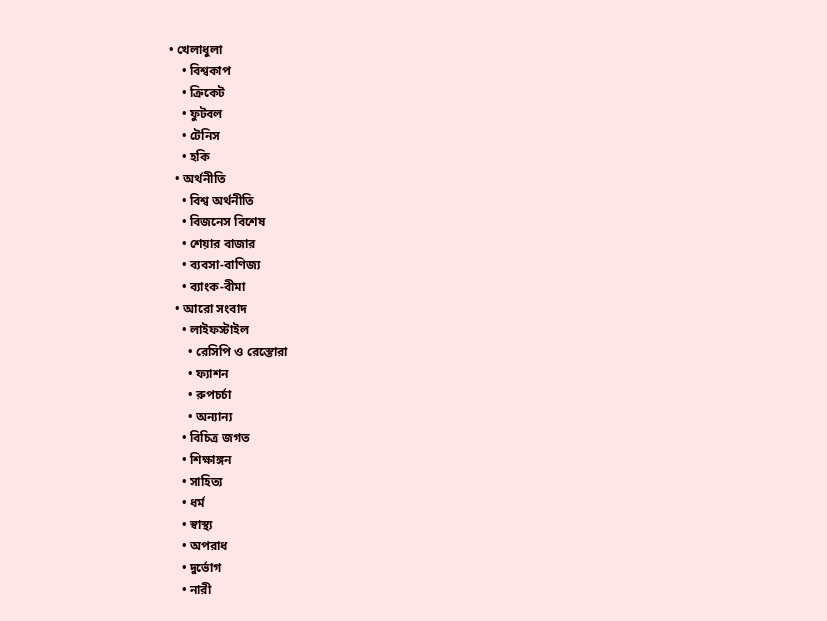• খেলাধুলা
    • বিশ্বকাপ
    • ক্রিকেট
    • ফুটবল
    • টেনিস
    • হকি
  • অর্থনীতি
    • বিশ্ব অর্থনীতি
    • বিজনেস বিশেষ
    • শেয়ার বাজার
    • ব্যবসা-বাণিজ্য
    • ব্যাংক-বীমা
  • আরো সংবাদ
    • লাইফস্টাইল
      • রেসিপি ও রেস্তোরা
      • ফ্যাশন
      • রুপচর্চা
      • অন্যান্য
    • বিচিত্র জগত
    • শিক্ষাঙ্গন
    • সাহিত্য
    • ধর্ম
    • স্বাস্থ্য
    • অপরাধ
    • দুর্ভোগ
    • নারী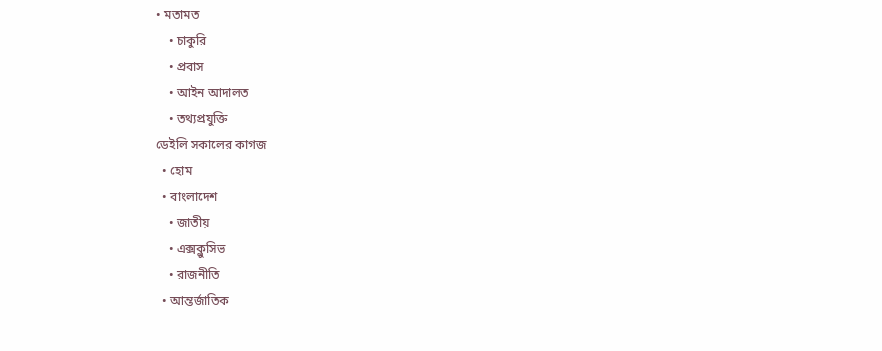• মতামত
    • চাকুরি
    • প্রবাস
    • আইন আদালত
    • তথ্যপ্রযুক্তি
ডেইলি সকালের কাগজ
  • হোম
  • বাংলাদেশ
    • জাতীয়
    • এক্সক্লুসিভ
    • রাজনীতি
  • আন্তর্জাতিক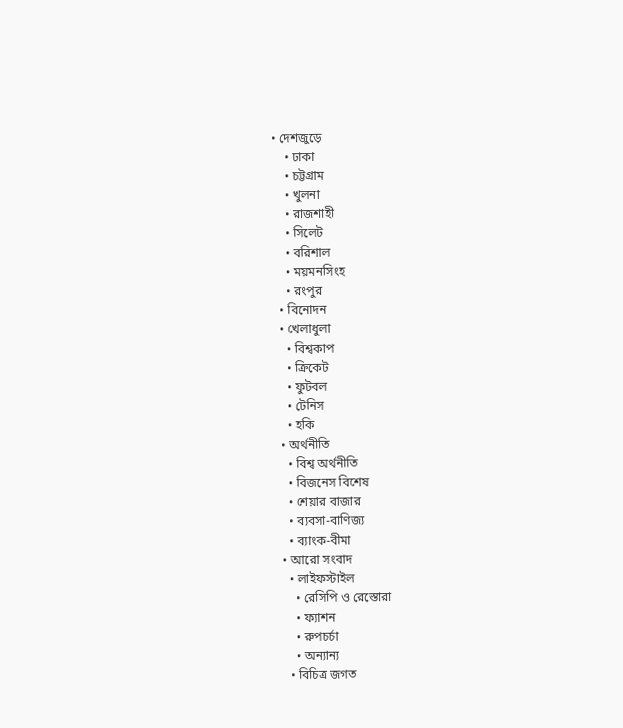• দেশজুড়ে
    • ঢাকা
    • চট্টগ্রাম
    • খুলনা
    • রাজশাহী
    • সিলেট
    • বরিশাল
    • ময়মনসিংহ
    • রংপুর
  • বিনোদন
  • খেলাধুলা
    • বিশ্বকাপ
    • ক্রিকেট
    • ফুটবল
    • টেনিস
    • হকি
  • অর্থনীতি
    • বিশ্ব অর্থনীতি
    • বিজনেস বিশেষ
    • শেয়ার বাজার
    • ব্যবসা-বাণিজ্য
    • ব্যাংক-বীমা
  • আরো সংবাদ
    • লাইফস্টাইল
      • রেসিপি ও রেস্তোরা
      • ফ্যাশন
      • রুপচর্চা
      • অন্যান্য
    • বিচিত্র জগত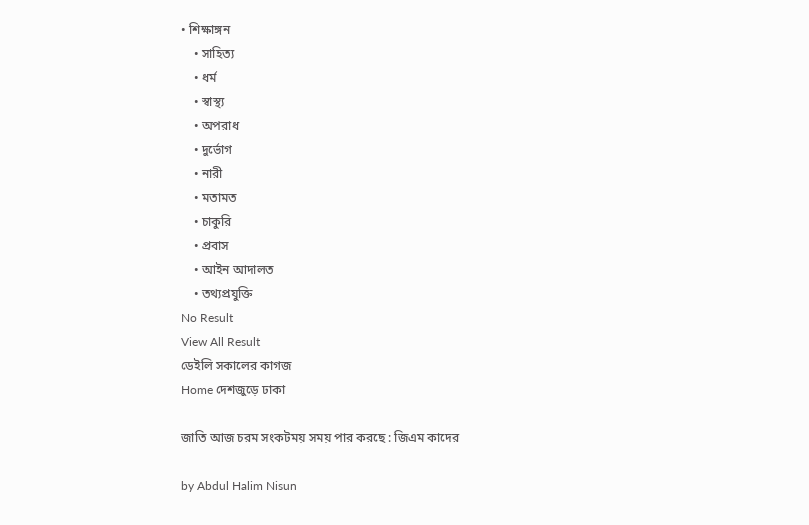• শিক্ষাঙ্গন
    • সাহিত্য
    • ধর্ম
    • স্বাস্থ্য
    • অপরাধ
    • দুর্ভোগ
    • নারী
    • মতামত
    • চাকুরি
    • প্রবাস
    • আইন আদালত
    • তথ্যপ্রযুক্তি
No Result
View All Result
ডেইলি সকালের কাগজ
Home দেশজুড়ে ঢাকা

জাতি আজ চরম সংকটময় সময় পার করছে : জিএম কাদের

by Abdul Halim Nisun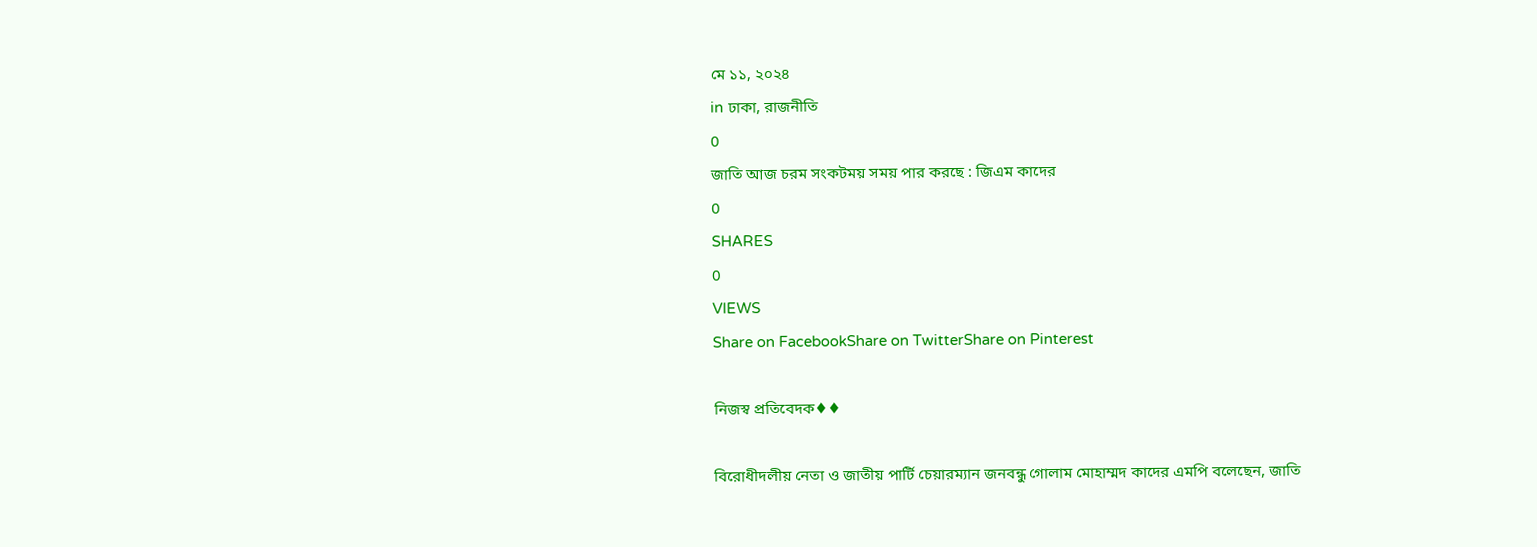মে ১১, ২০২৪
in ঢাকা, রাজনীতি
0
জাতি আজ চরম সংকটময় সময় পার করছে : জিএম কাদের
0
SHARES
0
VIEWS
Share on FacebookShare on TwitterShare on Pinterest

নিজস্ব প্রতিবেদক♦♦

বিরোধীদলীয় নেতা ও জাতীয় পার্টি চেয়ারম্যান জনবন্ধু গোলাম মোহাম্মদ কাদের এমপি বলেছেন, জাতি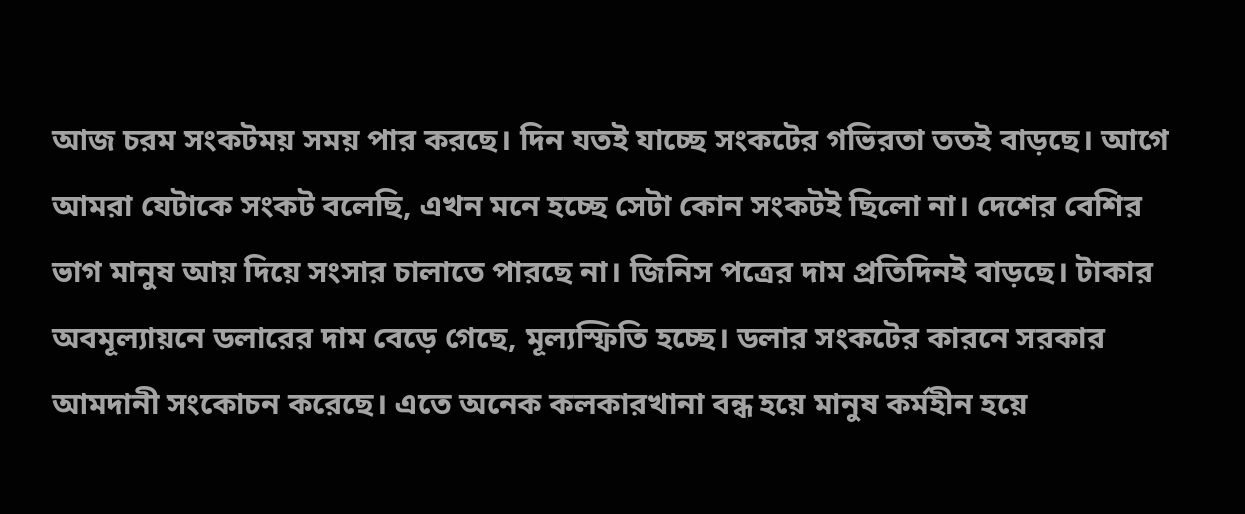আজ চরম সংকটময় সময় পার করছে। দিন যতই যাচ্ছে সংকটের গভিরতা ততই বাড়ছে। আগে আমরা যেটাকে সংকট বলেছি, এখন মনে হচ্ছে সেটা কোন সংকটই ছিলো না। দেশের বেশির ভাগ মানুষ আয় দিয়ে সংসার চালাতে পারছে না। জিনিস পত্রের দাম প্রতিদিনই বাড়ছে। টাকার অবমূল্যায়নে ডলারের দাম বেড়ে গেছে, মূল্যস্ফিতি হচ্ছে। ডলার সংকটের কারনে সরকার আমদানী সংকোচন করেছে। এতে অনেক কলকারখানা বন্ধ হয়ে মানুষ কর্মহীন হয়ে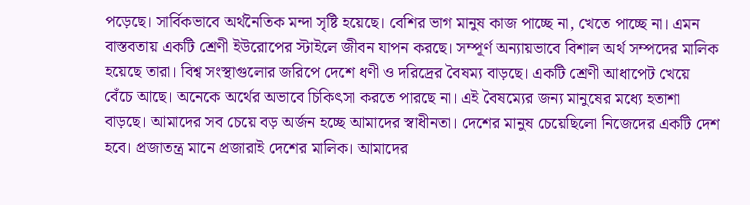পড়েছে। সার্বিকভাবে অর্থনৈতিক মন্দা সৃষ্টি হয়েছে। বেশির ভাগ মানুষ কাজ পাচ্ছে না, খেতে পাচ্ছে না। এমন বাস্তবতায় একটি শ্রেণী ইউরোপের স্টাইলে জীবন যাপন করছে। সম্পূর্ণ অন্যায়ভাবে বিশাল অর্থ সম্পদের মালিক হয়েছে তারা। বিশ্ব সংস্থাগুলোর জরিপে দেশে ধণী ও দরিদ্রের বৈষম্য বাড়ছে। একটি শ্রেণী আধাপেট খেয়ে বেঁচে আছে। অনেকে অর্থের অভাবে চিকিৎসা করতে পারছে না। এই বৈষম্যের জন্য মানুষের মধ্যে হতাশা বাড়ছে। আমাদের সব চেয়ে বড় অর্জন হচ্ছে আমাদের স্বাধীনতা। দেশের মানুষ চেয়েছিলো নিজেদের একটি দেশ হবে। প্রজাতন্ত্র মানে প্রজারাই দেশের মালিক। আমাদের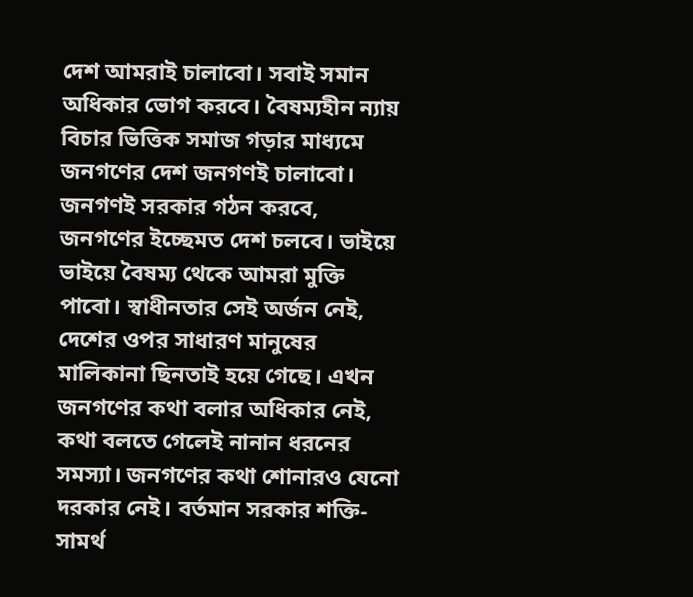দেশ আমরাই চালাবো। সবাই সমান অধিকার ভোগ করবে। বৈষম্যহীন ন্যায় বিচার ভিত্তিক সমাজ গড়ার মাধ্যমে জনগণের দেশ জনগণই চালাবো। জনগণই সরকার গঠন করবে, জনগণের ইচ্ছেমত দেশ চলবে। ভাইয়ে ভাইয়ে বৈষম্য থেকে আমরা মুক্তি পাবো। স্বাধীনতার সেই অর্জন নেই, দেশের ওপর সাধারণ মানুষের মালিকানা ছিনতাই হয়ে গেছে। এখন জনগণের কথা বলার অধিকার নেই, কথা বলতে গেলেই নানান ধরনের সমস্যা। জনগণের কথা শোনারও যেনো দরকার নেই। বর্তমান সরকার শক্তি-সামর্থ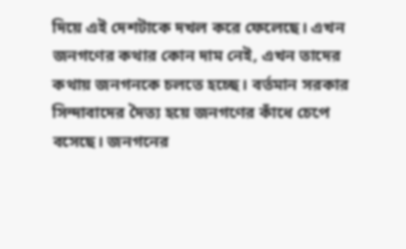দিয়ে এই দেশটাকে দখল করে ফেলেছে। এখন জনগণের কথার কোন দাম নেই, এখন তাদের কথায় জনগনকে চলতে হচ্ছে। বর্তমান সরকার সিন্দাবাদের দৈত্য হয়ে জনগণের কাঁধে চেপে বসেছে। জনগনের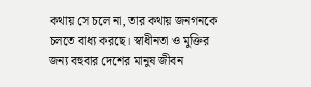কথায় সে চলে না, তার কথায় জনগনকে চলতে বাধ্য করছে। স্বাধীনতা ও মুক্তির জন্য বহুবার দেশের মানুষ জীবন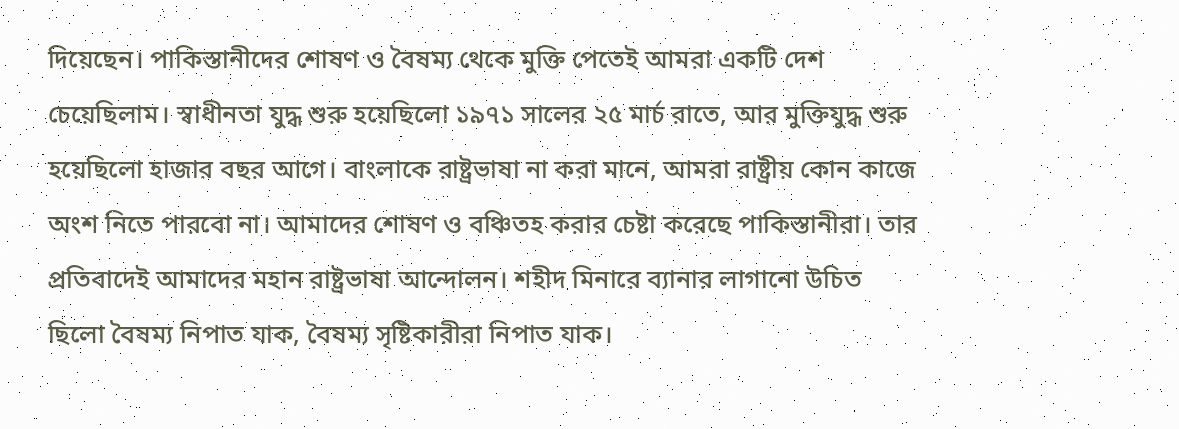দিয়েছেন। পাকিস্তানীদের শোষণ ও বৈষম্য থেকে মুক্তি পেতেই আমরা একটি দেশ চেয়েছিলাম। স্বাধীনতা যুদ্ধ শুরু হয়েছিলো ১৯৭১ সালের ২৫ মার্চ রাতে, আর মুক্তিযুদ্ধ শুরু হয়েছিলো হাজার বছর আগে। বাংলাকে রাষ্ট্রভাষা না করা মানে, আমরা রাষ্ট্রীয় কোন কাজে অংশ নিতে পারবো না। আমাদের শোষণ ও বঞ্চিতহ করার চেষ্টা করেছে পাকিস্তানীরা। তার প্রতিবাদেই আমাদের মহান রাষ্ট্রভাষা আন্দোলন। শহীদ মিনারে ব্যানার লাগানো উচিত ছিলো বৈষম্য নিপাত যাক, বৈষম্য সৃষ্টিকারীরা নিপাত যাক।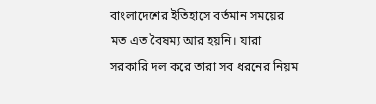বাংলাদেশের ইতিহাসে বর্তমান সময়ের মত এত বৈষম্য আর হয়নি। যারা সরকারি দল করে তারা সব ধরনের নিয়ম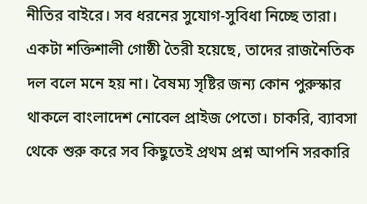নীতির বাইরে। সব ধরনের সুযোগ-সুবিধা নিচ্ছে তারা। একটা শক্তিশালী গোষ্ঠী তৈরী হয়েছে, তাদের রাজনৈতিক দল বলে মনে হয় না। বৈষম্য সৃষ্টির জন্য কোন পুরুস্কার থাকলে বাংলাদেশ নোবেল প্রাইজ পেতো। চাকরি, ব্যাবসা থেকে শুরু করে সব কিছুতেই প্রথম প্রশ্ন আপনি সরকারি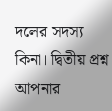দলের সদস্য কিনা। দ্বিতীয় প্রশ্ন আপনার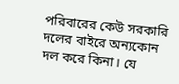পরিবারের কেউ সরকারি দলের বাইরে অন্যকোন দল করে কিনা। যে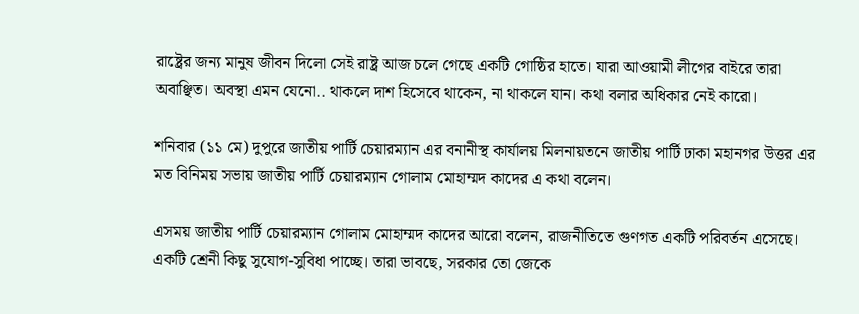রাষ্ট্রের জন্য মানুষ জীবন দিলো সেই রাষ্ট্র আজ চলে গেছে একটি গোষ্ঠির হাতে। যারা আওয়ামী লীগের বাইরে তারা অবাঞ্ছিত। অবস্থা এমন যেনো.. থাকলে দাশ হিসেবে থাকেন, না থাকলে যান। কথা বলার অধিকার নেই কারো।

শনিবার (১১ মে) দুপুরে জাতীয় পার্টি চেয়ারম্যান এর বনানীস্থ কার্যালয় মিলনায়তনে জাতীয় পার্টি ঢাকা মহানগর উত্তর এর মত বিনিময় সভায় জাতীয় পার্টি চেয়ারম্যান গোলাম মোহাম্মদ কাদের এ কথা বলেন।

এসময় জাতীয় পার্টি চেয়ারম্যান গোলাম মোহাম্মদ কাদের আরো বলেন, রাজনীতিতে গুণগত একটি পরিবর্তন এসেছে। একটি শ্রেনী কিছু সুযোগ-সুবিধা পাচ্ছে। তারা ভাবছে, সরকার তো জেকে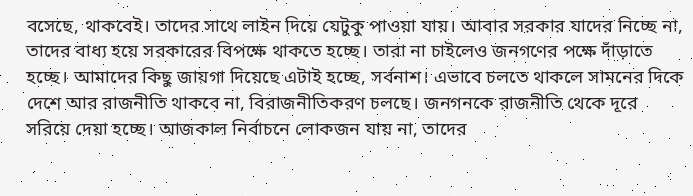বসেছে, থাকবেই। তাদের সাথে লাইন দিয়ে যেটুকু পাওয়া যায়। আবার সরকার যাদের নিচ্ছে না, তাদের বাধ্য হয়ে সরকারের বিপক্ষে থাকতে হচ্ছে। তারা না চাইলেও জনগণের পক্ষে দাঁড়াতে হচ্ছে। আমাদের কিছু জায়গা দিয়েছে এটাই হচ্ছে, সর্বনাশ। এভাবে চলতে থাকলে সামনের দিকে দেশে আর রাজনীতি থাকবে না, বিরাজনীতিকরণ চলছে। জনগনকে রাজনীতি থেকে দূরে সরিয়ে দেয়া হচ্ছে। আজকাল নির্বাচনে লোকজন যায় না, তাদের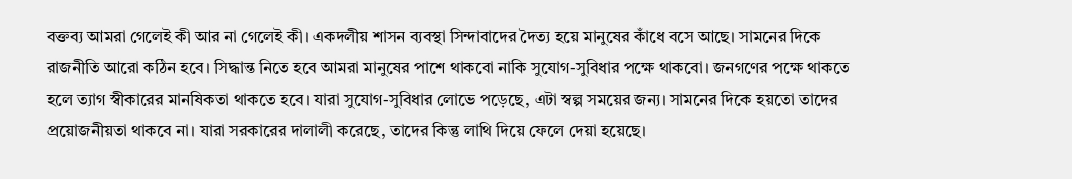বক্তব্য আমরা গেলেই কী আর না গেলেই কী। একদলীয় শাসন ব্যবস্থা সিন্দাবাদের দৈত্য হয়ে মানুষের কাঁধে বসে আছে। সামনের দিকে রাজনীতি আরো কঠিন হবে। সিদ্ধান্ত নিতে হবে আমরা মানুষের পাশে থাকবো নাকি সুযোগ-সুবিধার পক্ষে থাকবো। জনগণের পক্ষে থাকতে হলে ত্যাগ স্বীকারের মানষিকতা থাকতে হবে। যারা সুযোগ-সুবিধার লোভে পড়েছে, এটা স্বল্প সময়ের জন্য। সামনের দিকে হয়তো তাদের প্রয়োজনীয়তা থাকবে না। যারা সরকারের দালালী করেছে, তাদের কিন্তু লাথি দিয়ে ফেলে দেয়া হয়েছে।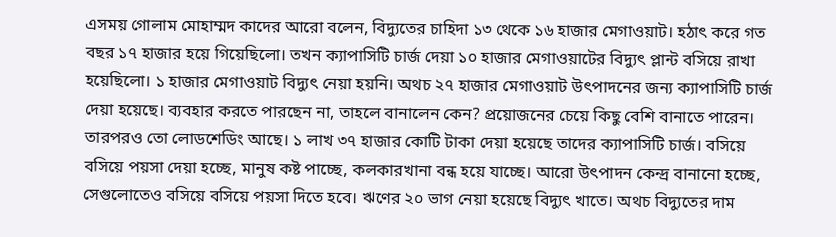এসময় গোলাম মোহাম্মদ কাদের আরো বলেন, বিদ্যুতের চাহিদা ১৩ থেকে ১৬ হাজার মেগাওয়াট। হঠাৎ করে গত বছর ১৭ হাজার হয়ে গিয়েছিলো। তখন ক্যাপাসিটি চার্জ দেয়া ১০ হাজার মেগাওয়াটের বিদ্যুৎ প্লান্ট বসিয়ে রাখা হয়েছিলো। ১ হাজার মেগাওয়াট বিদ্যুৎ নেয়া হয়নি। অথচ ২৭ হাজার মেগাওয়াট উৎপাদনের জন্য ক্যাপাসিটি চার্জ দেয়া হয়েছে। ব্যবহার করতে পারছেন না, তাহলে বানালেন কেন? প্রয়োজনের চেয়ে কিছু বেশি বানাতে পারেন। তারপরও তো লোডশেডিং আছে। ১ লাখ ৩৭ হাজার কোটি টাকা দেয়া হয়েছে তাদের ক্যাপাসিটি চার্জ। বসিয়ে বসিয়ে পয়সা দেয়া হচ্ছে, মানুষ কষ্ট পাচ্ছে, কলকারখানা বন্ধ হয়ে যাচ্ছে। আরো উৎপাদন কেন্দ্র বানানো হচ্ছে, সেগুলোতেও বসিয়ে বসিয়ে পয়সা দিতে হবে। ঋণের ২০ ভাগ নেয়া হয়েছে বিদ্যুৎ খাতে। অথচ বিদ্যুতের দাম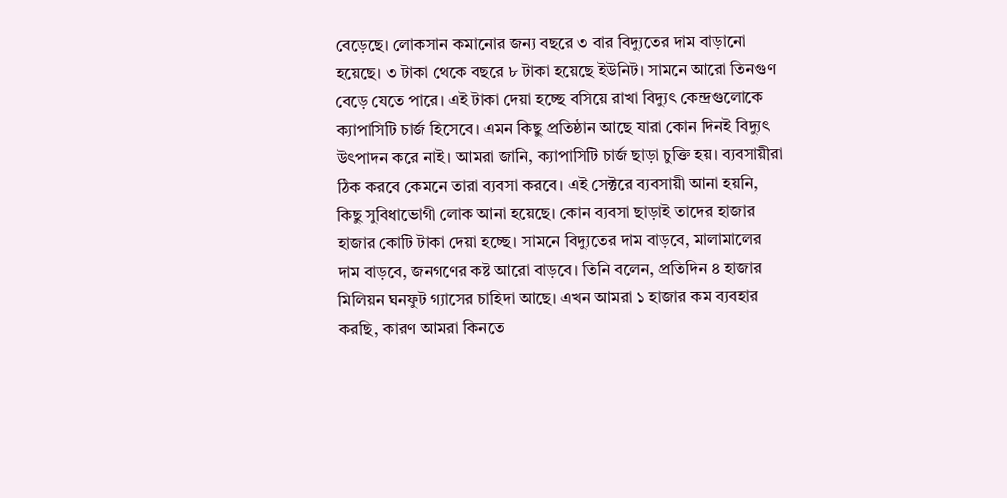বেড়েছে। লোকসান কমানোর জন্য বছরে ৩ বার বিদ্যুতের দাম বাড়ানো হয়েছে। ৩ টাকা থেকে বছরে ৮ টাকা হয়েছে ইউনিট। সামনে আরো তিনগুণ বেড়ে যেতে পারে। এই টাকা দেয়া হচ্ছে বসিয়ে রাখা বিদ্যুৎ কেন্দ্রগুলোকে ক্যাপাসিটি চার্জ হিসেবে। এমন কিছু প্রতিষ্ঠান আছে যারা কোন দিনই বিদ্যুৎ উৎপাদন করে নাই। আমরা জানি, ক্যাপাসিটি চার্জ ছাড়া চুক্তি হয়। ব্যবসায়ীরা ঠিক করবে কেমনে তারা ব্যবসা করবে। এই সেক্টরে ব্যবসায়ী আনা হয়নি, কিছু সুবিধাভোগী লোক আনা হয়েছে। কোন ব্যবসা ছাড়াই তাদের হাজার হাজার কোটি টাকা দেয়া হচ্ছে। সামনে বিদ্যুতের দাম বাড়বে, মালামালের দাম বাড়বে, জনগণের কষ্ট আরো বাড়বে। তিনি বলেন, প্রতিদিন ৪ হাজার মিলিয়ন ঘনফুট গ্যাসের চাহিদা আছে। এখন আমরা ১ হাজার কম ব্যবহার করছি, কারণ আমরা কিনতে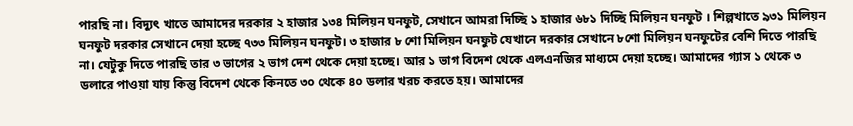পারছি না। বিদ্যুৎ খাতে আমাদের দরকার ২ হাজার ১৩৪ মিলিয়ন ঘনফুট, সেখানে আমরা দিচ্ছি ১ হাজার ৬৮১ দিচ্ছি মিলিয়ন ঘনফুট । শিল্পখাতে ৯৩১ মিলিয়ন ঘনফুট দরকার সেখানে দেয়া হচ্ছে ৭৩৩ মিলিয়ন ঘনফুট। ৩ হাজার ৮ শো মিলিয়ন ঘনফুট যেখানে দরকার সেখানে ৮শো মিলিয়ন ঘনফুটের বেশি দিতে পারছি না। যেটুকু দিতে পারছি তার ৩ ভাগের ২ ভাগ দেশ থেকে দেয়া হচ্ছে। আর ১ ভাগ বিদেশ থেকে এলএনজির মাধ্যমে দেয়া হচ্ছে। আমাদের গ্যাস ১ থেকে ৩ ডলারে পাওয়া যায় কিন্তু বিদেশ থেকে কিনতে ৩০ থেকে ৪০ ডলার খরচ করতে হয়। আমাদের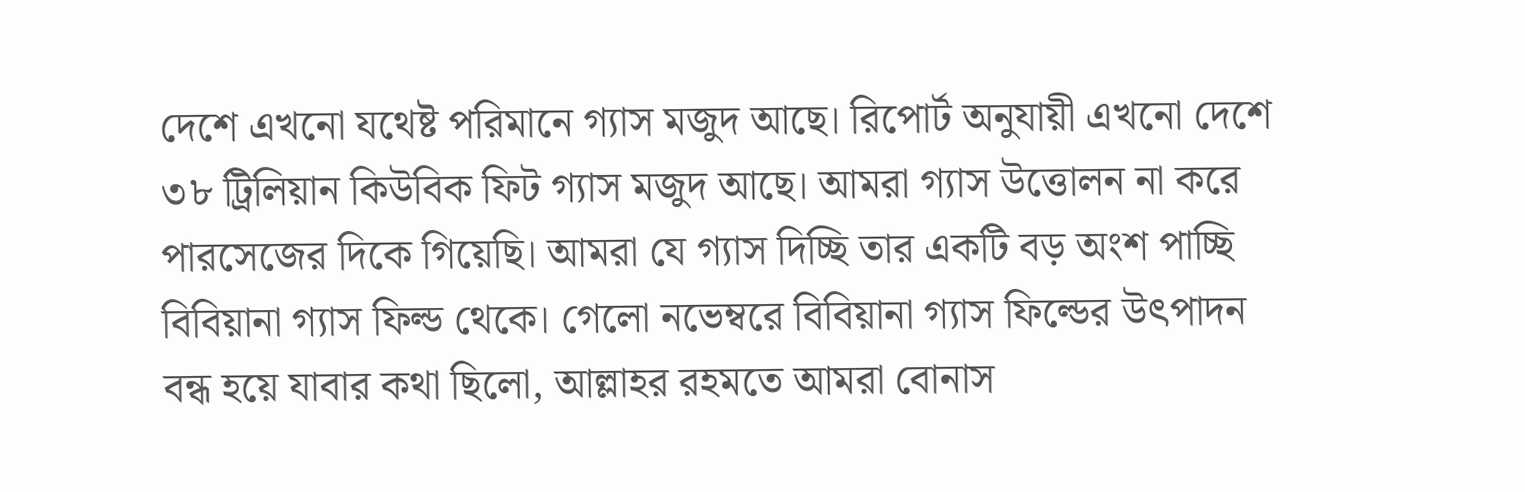দেশে এখনো যথেষ্ট পরিমানে গ্যাস মজুদ আছে। রিপোর্ট অনুযায়ী এখনো দেশে ৩৮ ট্রিলিয়ান কিউবিক ফিট গ্যাস মজুদ আছে। আমরা গ্যাস উত্তোলন না করে পারসেজের দিকে গিয়েছি। আমরা যে গ্যাস দিচ্ছি তার একটি বড় অংশ পাচ্ছি বিবিয়ানা গ্যাস ফিল্ড থেকে। গেলো নভেম্বরে বিবিয়ানা গ্যাস ফিল্ডের উৎপাদন বন্ধ হয়ে যাবার কথা ছিলো, আল্লাহর রহমতে আমরা বোনাস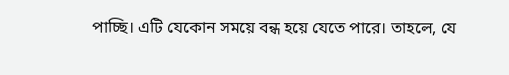পাচ্ছি। এটি যেকোন সময়ে বন্ধ হয়ে যেতে পারে। তাহলে, যে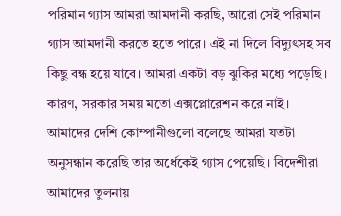পরিমান গ্যাস আমরা আমদানী করছি, আরো সেই পরিমান গ্যাস আমদানী করতে হতে পারে। এই না দিলে বিদ্যুৎসহ সব কিছু বন্ধ হয়ে যাবে। আমরা একটা বড় ঝুকির মধ্যে পড়েছি। কারণ, সরকার সময় মতো এক্সপ্লোরেশন করে নাই। আমাদের দেশি কোম্পানীগুলো বলেছে আমরা যতটা অনুসন্ধান করেছি তার অর্ধেকেই গ্যাস পেয়েছি। বিদেশীরা আমাদের তুলনায়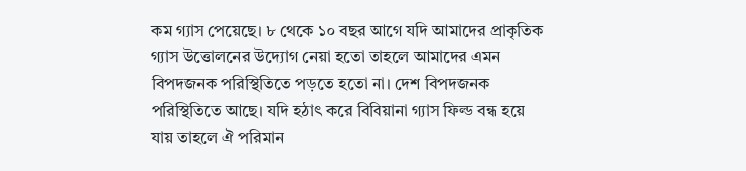কম গ্যাস পেয়েছে। ৮ থেকে ১০ বছর আগে যদি আমাদের প্রাকৃতিক গ্যাস উত্তোলনের উদ্যোগ নেয়া হতো তাহলে আমাদের এমন বিপদজনক পরিস্থিতিতে পড়তে হতো না। দেশ বিপদজনক পরিস্থিতিতে আছে। যদি হঠাৎ করে বিবিয়ানা গ্যাস ফিল্ড বন্ধ হয়ে যায় তাহলে ঐ পরিমান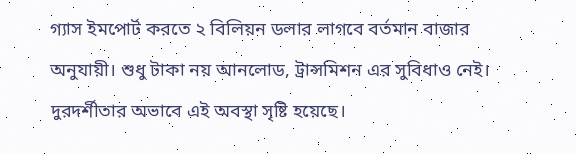গ্যাস ইমপোর্ট করতে ২ বিলিয়ন ডলার লাগবে বর্তমান বাজার অনুযায়ী। শুধু টাকা নয় আনলোড, ট্রান্সমিশন এর সুবিধাও নেই। দুরদর্শীতার অভাবে এই অবস্থা সৃষ্টি হয়েছে।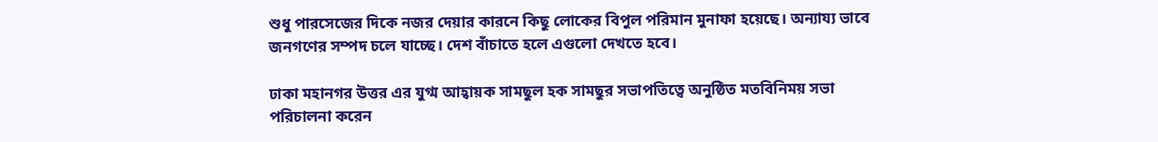শুধু পারসেজের দিকে নজর দেয়ার কারনে কিছু লোকের বিপুল পরিমান মুনাফা হয়েছে। অন্যায্য ভাবে জনগণের সম্পদ চলে যাচ্ছে। দেশ বাঁচাতে হলে এগুলো দেখতে হবে।

ঢাকা মহানগর উত্তর এর যুগ্ম আহ্বায়ক সামছুল হক সামছুর সভাপতিত্বে অনুষ্ঠিত মতবিনিময় সভা পরিচালনা করেন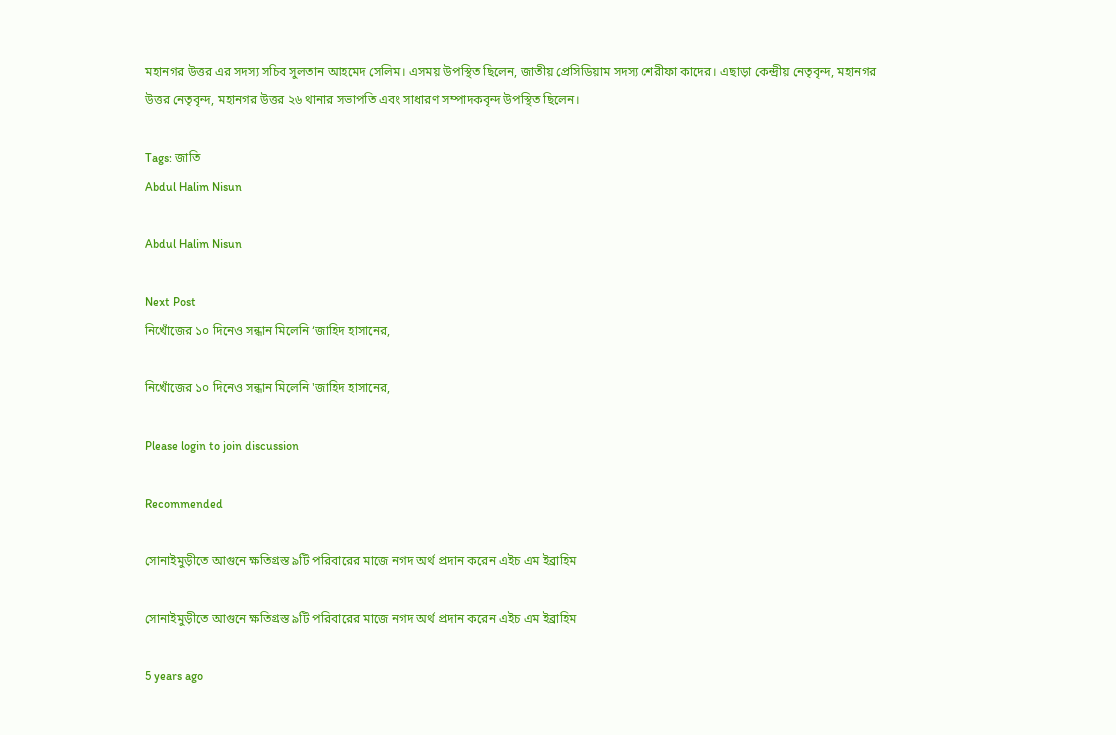মহানগর উত্তর এর সদস্য সচিব সুলতান আহমেদ সেলিম। এসময় উপস্থিত ছিলেন, জাতীয় প্রেসিডিয়াম সদস্য শেরীফা কাদের। এছাড়া কেন্দ্রীয় নেতৃবৃন্দ, মহানগর উত্তর নেতৃবৃন্দ, মহানগর উত্তর ২৬ থানার সভাপতি এবং সাধারণ সম্পাদকবৃন্দ উপস্থিত ছিলেন।

Tags: জাতি
Abdul Halim Nisun

Abdul Halim Nisun

Next Post
নিখোঁজের ১০ দিনেও সন্ধান মিলেনি ‘জাহিদ হাসানের,

নিখোঁজের ১০ দিনেও সন্ধান মিলেনি 'জাহিদ হাসানের,

Please login to join discussion

Recommended

সোনাইমুড়ীতে আগুনে ক্ষতিগ্রস্ত ৯টি পরিবারের মাজে নগদ অর্থ প্রদান করেন এইচ এম ইব্রাহিম

সোনাইমুড়ীতে আগুনে ক্ষতিগ্রস্ত ৯টি পরিবারের মাজে নগদ অর্থ প্রদান করেন এইচ এম ইব্রাহিম

5 years ago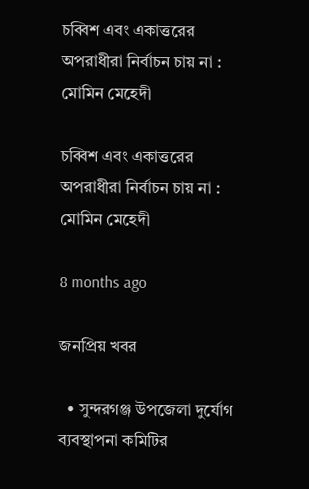চব্বিশ এবং একাত্তরের অপরাধীরা নির্বাচন চায় না : মোমিন মেহেদী

চব্বিশ এবং একাত্তরের অপরাধীরা নির্বাচন চায় না : মোমিন মেহেদী

8 months ago

জনপ্রিয় খবর

  • সুন্দরগঞ্জ উপজেলা দুর্যোগ ব্যবস্থাপনা কমিটির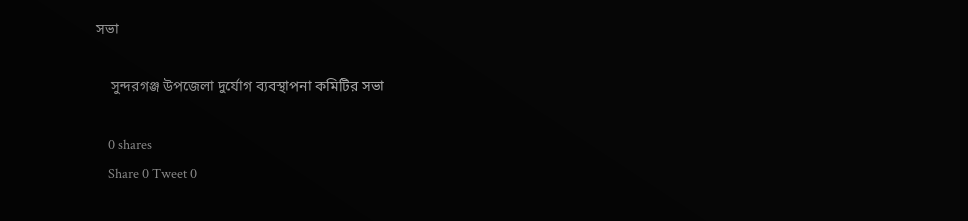সভা

    সুন্দরগঞ্জ উপজেলা দুর্যোগ ব্যবস্থাপনা কমিটির সভা

    0 shares
    Share 0 Tweet 0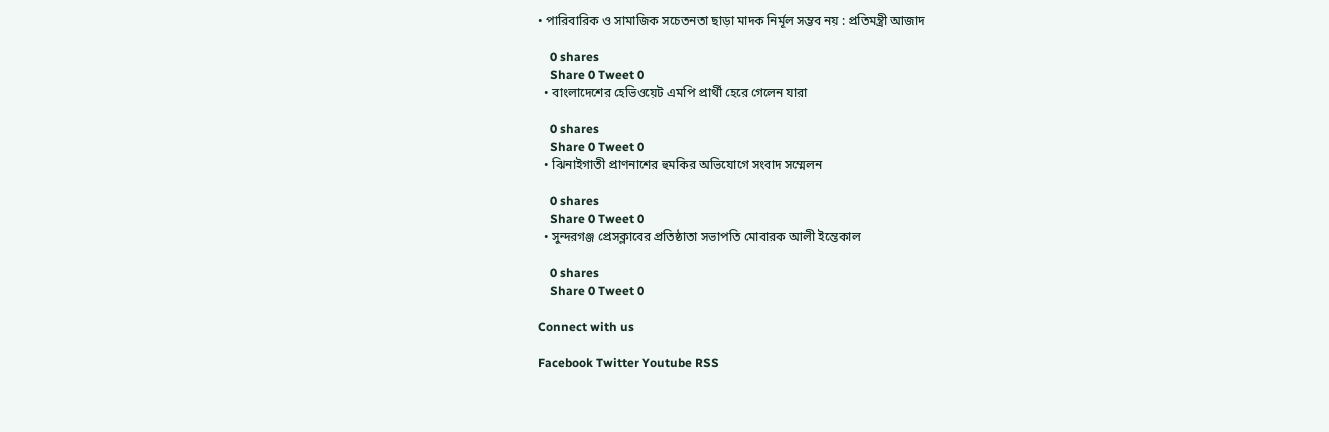• পারিবারিক ও সামাজিক সচেতনতা ছাড়া মাদক নির্মূল সম্ভব নয় : প্রতিমন্ত্রী আজাদ

    0 shares
    Share 0 Tweet 0
  • বাংলাদেশের হেভিওয়েট এমপি প্রার্থী হেরে গেলেন যারা

    0 shares
    Share 0 Tweet 0
  • ঝিনাইগাতী প্রাণনাশের হুমকির অভিযোগে সংবাদ সম্মেলন

    0 shares
    Share 0 Tweet 0
  • সুন্দরগঞ্জ প্রেসক্লাবের প্রতিষ্ঠাতা সভাপতি মোবারক আলী ইন্তেকাল

    0 shares
    Share 0 Tweet 0

Connect with us

Facebook Twitter Youtube RSS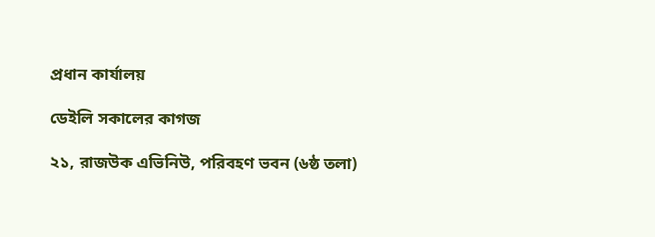প্রধান কার্যালয়

ডেইলি সকালের কাগজ

২১, রাজউক এভিনিউ, পরিবহণ ভবন (৬ষ্ঠ তলা)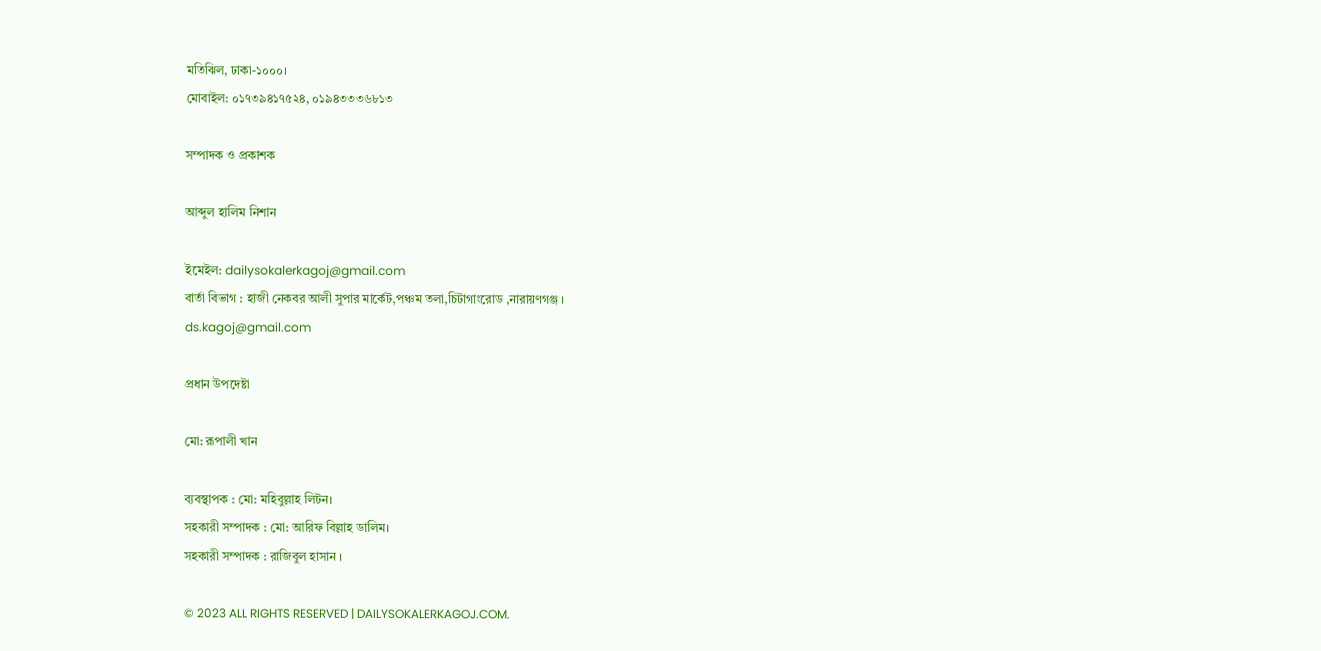মতিঝিল, ঢাকা-১০০০।
মোবাইল: ০১৭৩৯৪১৭৫২৪, ০১৯৪৩৩৩৬৮১৩

সম্পাদক ও প্রকাশক

আব্দুল হালিম নিশান

ইমেইল: dailysokalerkagoj@gmail.com
বার্তা বিভাগ : হাজী নেকবর আলী সুপার মার্কেট,পঞ্চম তলা,চিটাগাংরোড ,নারায়ণগঞ্জ ।
ds.kagoj@gmail.com

প্রধান উপদেষ্টা

মো: রূপালী খান

ব্যবস্থাপক : মো: মহিবুল্লাহ লিটন।
সহকারী সম্পাদক : মো: আরিফ বিল্লাহ ডালিম।
সহকারী সম্পাদক : রাজিবুল হাসান ।

© 2023 ALL RIGHTS RESERVED | DAILYSOKALERKAGOJ.COM.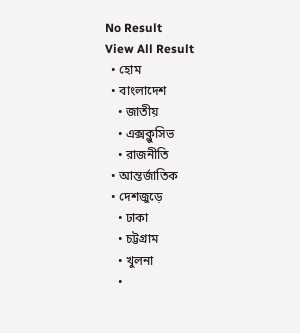No Result
View All Result
  • হোম
  • বাংলাদেশ
    • জাতীয়
    • এক্সক্লুসিভ
    • রাজনীতি
  • আন্তর্জাতিক
  • দেশজুড়ে
    • ঢাকা
    • চট্টগ্রাম
    • খুলনা
    •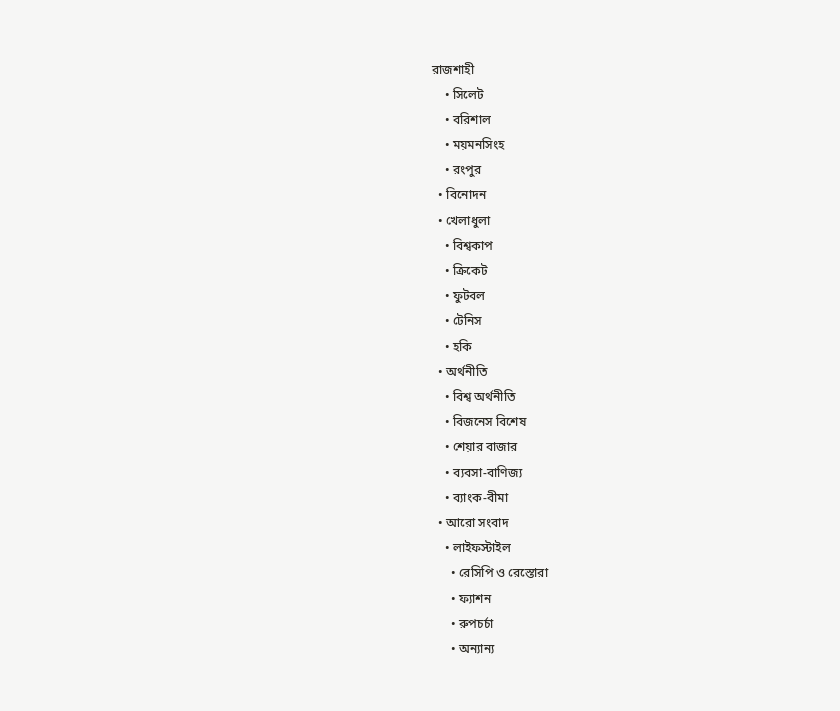রাজশাহী
    • সিলেট
    • বরিশাল
    • ময়মনসিংহ
    • রংপুর
  • বিনোদন
  • খেলাধুলা
    • বিশ্বকাপ
    • ক্রিকেট
    • ফুটবল
    • টেনিস
    • হকি
  • অর্থনীতি
    • বিশ্ব অর্থনীতি
    • বিজনেস বিশেষ
    • শেয়ার বাজার
    • ব্যবসা-বাণিজ্য
    • ব্যাংক-বীমা
  • আরো সংবাদ
    • লাইফস্টাইল
      • রেসিপি ও রেস্তোরা
      • ফ্যাশন
      • রুপচর্চা
      • অন্যান্য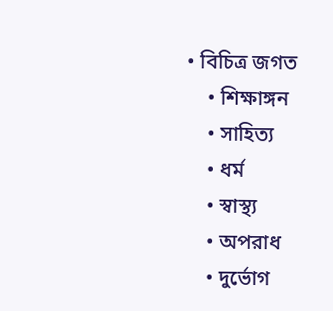• বিচিত্র জগত
    • শিক্ষাঙ্গন
    • সাহিত্য
    • ধর্ম
    • স্বাস্থ্য
    • অপরাধ
    • দুর্ভোগ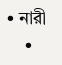• নারী
    •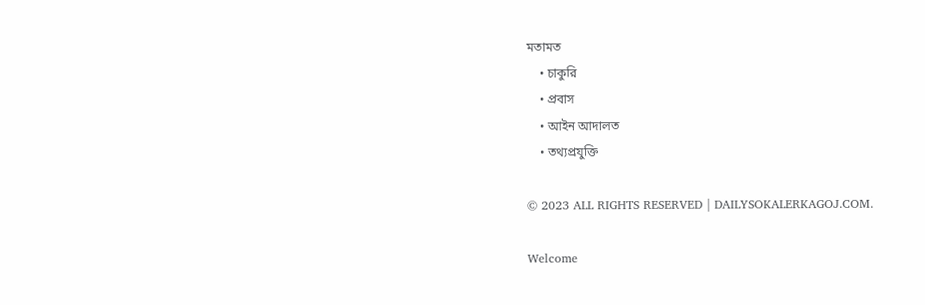মতামত
    • চাকুরি
    • প্রবাস
    • আইন আদালত
    • তথ্যপ্রযুক্তি

© 2023 ALL RIGHTS RESERVED | DAILYSOKALERKAGOJ.COM.

Welcome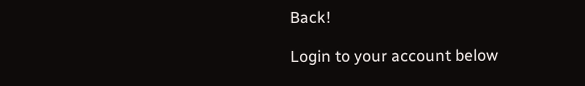Back!

Login to your account below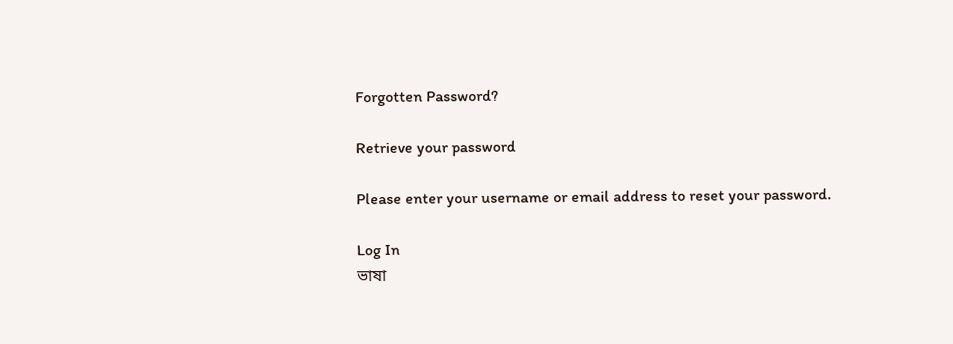Forgotten Password?

Retrieve your password

Please enter your username or email address to reset your password.

Log In
ভাষা